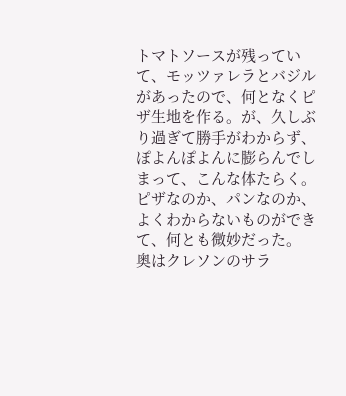トマトソースが残っていて、モッツァレラとバジルがあったので、何となくピザ生地を作る。が、久しぶり過ぎて勝手がわからず、ぽよんぽよんに膨らんでしまって、こんな体たらく。ピザなのか、パンなのか、よくわからないものができて、何とも微妙だった。
奥はクレソンのサラ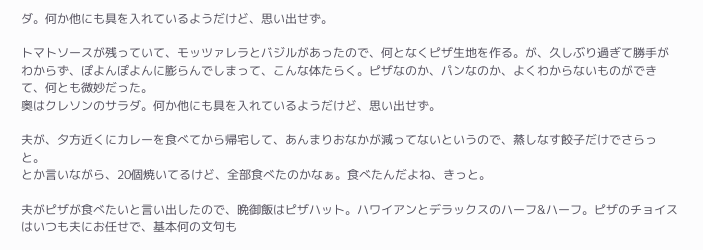ダ。何か他にも具を入れているようだけど、思い出せず。

トマトソースが残っていて、モッツァレラとバジルがあったので、何となくピザ生地を作る。が、久しぶり過ぎて勝手がわからず、ぽよんぽよんに膨らんでしまって、こんな体たらく。ピザなのか、パンなのか、よくわからないものができて、何とも微妙だった。
奥はクレソンのサラダ。何か他にも具を入れているようだけど、思い出せず。

夫が、夕方近くにカレーを食べてから帰宅して、あんまりおなかが減ってないというので、蒸しなす餃子だけでさらっと。
とか言いながら、20個焼いてるけど、全部食べたのかなぁ。食べたんだよね、きっと。

夫がピザが食べたいと言い出したので、晩御飯はピザハット。ハワイアンとデラックスのハーフ&ハーフ。ピザのチョイスはいつも夫にお任せで、基本何の文句も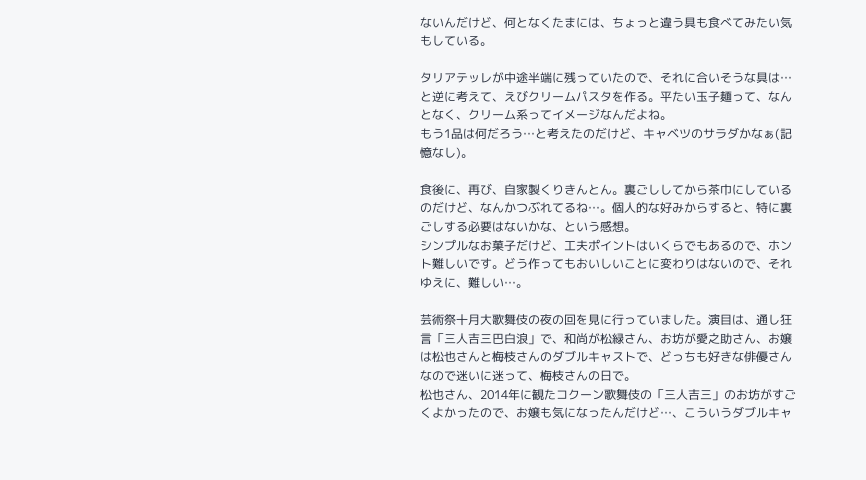ないんだけど、何となくたまには、ちょっと違う具も食べてみたい気もしている。

タリアテッレが中途半端に残っていたので、それに合いそうな具は…と逆に考えて、えびクリームパスタを作る。平たい玉子麺って、なんとなく、クリーム系ってイメージなんだよね。
もう1品は何だろう…と考えたのだけど、キャベツのサラダかなぁ(記憶なし)。

食後に、再び、自家製くりきんとん。裏ごししてから茶巾にしているのだけど、なんかつぶれてるね…。個人的な好みからすると、特に裏ごしする必要はないかな、という感想。
シンプルなお菓子だけど、工夫ポイントはいくらでもあるので、ホント難しいです。どう作ってもおいしいことに変わりはないので、それゆえに、難しい…。

芸術祭十月大歌舞伎の夜の回を見に行っていました。演目は、通し狂言「三人吉三巴白浪」で、和尚が松緑さん、お坊が愛之助さん、お嬢は松也さんと梅枝さんのダブルキャストで、どっちも好きな俳優さんなので迷いに迷って、梅枝さんの日で。
松也さん、2014年に観たコクーン歌舞伎の「三人吉三」のお坊がすごくよかったので、お嬢も気になったんだけど…、こういうダブルキャ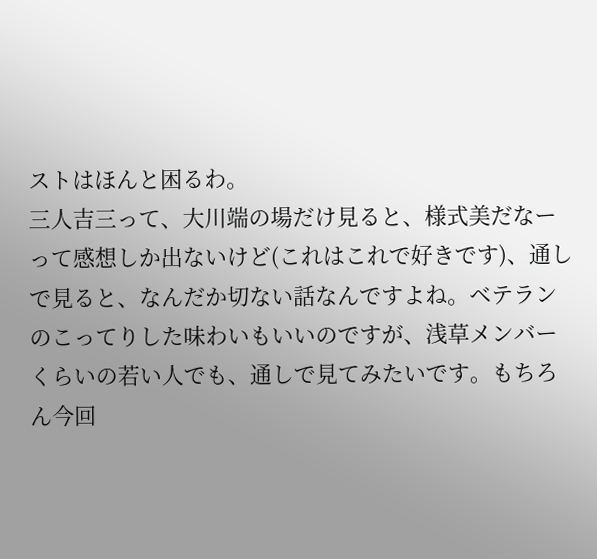ストはほんと困るわ。
三人吉三って、大川端の場だけ見ると、様式美だなーって感想しか出ないけど(これはこれで好きです)、通しで見ると、なんだか切ない話なんですよね。ベテランのこってりした味わいもいいのですが、浅草メンバーくらいの若い人でも、通しで見てみたいです。もちろん今回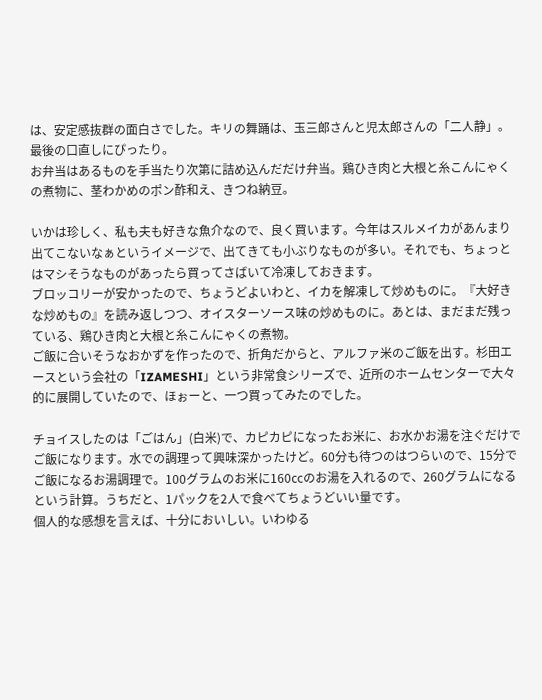は、安定感抜群の面白さでした。キリの舞踊は、玉三郎さんと児太郎さんの「二人静」。最後の口直しにぴったり。
お弁当はあるものを手当たり次第に詰め込んだだけ弁当。鶏ひき肉と大根と糸こんにゃくの煮物に、茎わかめのポン酢和え、きつね納豆。

いかは珍しく、私も夫も好きな魚介なので、良く買います。今年はスルメイカがあんまり出てこないなぁというイメージで、出てきても小ぶりなものが多い。それでも、ちょっとはマシそうなものがあったら買ってさばいて冷凍しておきます。
ブロッコリーが安かったので、ちょうどよいわと、イカを解凍して炒めものに。『大好きな炒めもの』を読み返しつつ、オイスターソース味の炒めものに。あとは、まだまだ残っている、鶏ひき肉と大根と糸こんにゃくの煮物。
ご飯に合いそうなおかずを作ったので、折角だからと、アルファ米のご飯を出す。杉田エースという会社の「IZAMESHI」という非常食シリーズで、近所のホームセンターで大々的に展開していたので、ほぉーと、一つ買ってみたのでした。

チョイスしたのは「ごはん」(白米)で、カピカピになったお米に、お水かお湯を注ぐだけでご飯になります。水での調理って興味深かったけど。60分も待つのはつらいので、15分でご飯になるお湯調理で。100グラムのお米に160㏄のお湯を入れるので、260グラムになるという計算。うちだと、1パックを2人で食べてちょうどいい量です。
個人的な感想を言えば、十分においしい。いわゆる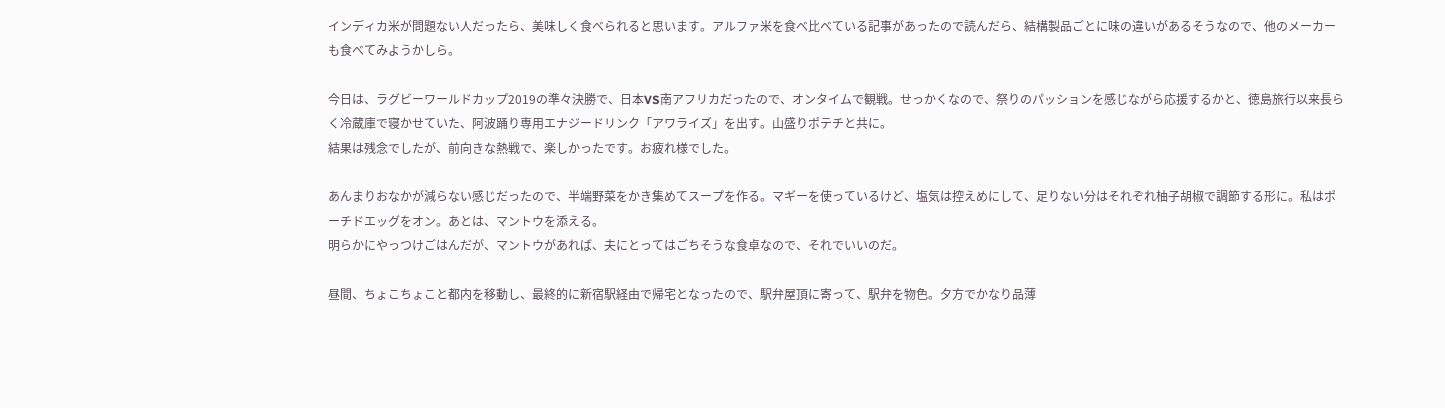インディカ米が問題ない人だったら、美味しく食べられると思います。アルファ米を食べ比べている記事があったので読んだら、結構製品ごとに味の違いがあるそうなので、他のメーカーも食べてみようかしら。

今日は、ラグビーワールドカップ2019の準々決勝で、日本VS南アフリカだったので、オンタイムで観戦。せっかくなので、祭りのパッションを感じながら応援するかと、徳島旅行以来長らく冷蔵庫で寝かせていた、阿波踊り専用エナジードリンク「アワライズ」を出す。山盛りポテチと共に。
結果は残念でしたが、前向きな熱戦で、楽しかったです。お疲れ様でした。

あんまりおなかが減らない感じだったので、半端野菜をかき集めてスープを作る。マギーを使っているけど、塩気は控えめにして、足りない分はそれぞれ柚子胡椒で調節する形に。私はポーチドエッグをオン。あとは、マントウを添える。
明らかにやっつけごはんだが、マントウがあれば、夫にとってはごちそうな食卓なので、それでいいのだ。

昼間、ちょこちょこと都内を移動し、最終的に新宿駅経由で帰宅となったので、駅弁屋頂に寄って、駅弁を物色。夕方でかなり品薄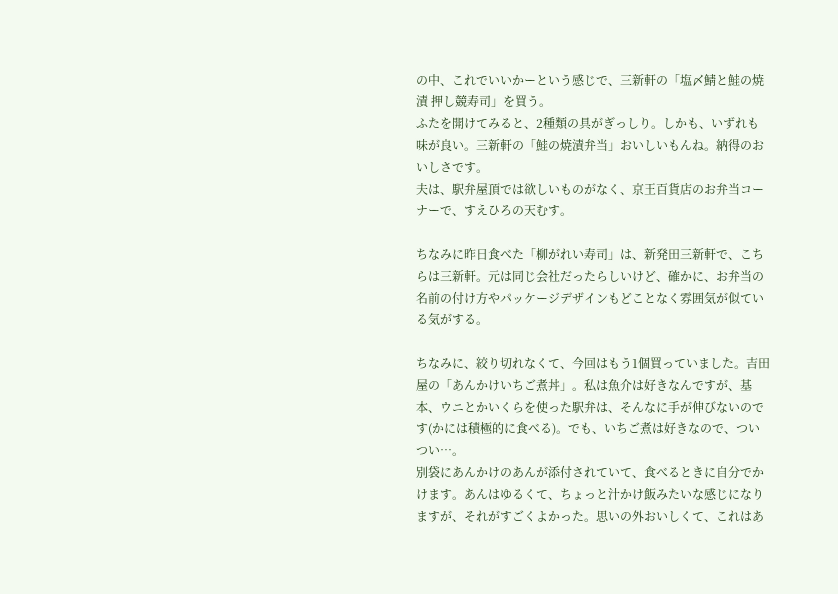の中、これでいいかーという感じで、三新軒の「塩〆鯖と鮭の焼漬 押し競寿司」を買う。
ふたを開けてみると、2種類の具がぎっしり。しかも、いずれも味が良い。三新軒の「鮭の焼漬弁当」おいしいもんね。納得のおいしさです。
夫は、駅弁屋頂では欲しいものがなく、京王百貨店のお弁当コーナーで、すえひろの天むす。

ちなみに昨日食べた「柳がれい寿司」は、新発田三新軒で、こちらは三新軒。元は同じ会社だったらしいけど、確かに、お弁当の名前の付け方やパッケージデザインもどことなく雰囲気が似ている気がする。

ちなみに、絞り切れなくて、今回はもう1個買っていました。吉田屋の「あんかけいちご煮丼」。私は魚介は好きなんですが、基本、ウニとかいくらを使った駅弁は、そんなに手が伸びないのです(かには積極的に食べる)。でも、いちご煮は好きなので、ついつい…。
別袋にあんかけのあんが添付されていて、食べるときに自分でかけます。あんはゆるくて、ちょっと汁かけ飯みたいな感じになりますが、それがすごくよかった。思いの外おいしくて、これはあ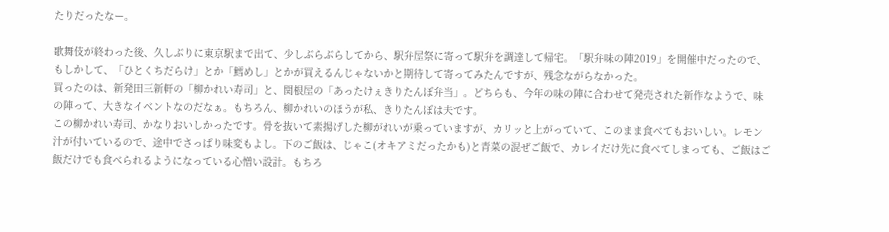たりだったなー。

歌舞伎が終わった後、久しぶりに東京駅まで出て、少しぶらぶらしてから、駅弁屋祭に寄って駅弁を調達して帰宅。「駅弁味の陣2019」を開催中だったので、もしかして、「ひとくちだらけ」とか「鱈めし」とかが買えるんじゃないかと期待して寄ってみたんですが、残念ながらなかった。
買ったのは、新発田三新軒の「柳かれい寿司」と、関根屋の「あったけぇきりたんぽ弁当」。どちらも、今年の味の陣に合わせて発売された新作なようで、味の陣って、大きなイベントなのだなぁ。もちろん、柳かれいのほうが私、きりたんぽは夫です。
この柳かれい寿司、かなりおいしかったです。骨を抜いて素揚げした柳がれいが乗っていますが、カリッと上がっていて、このまま食べてもおいしい。レモン汁が付いているので、途中でさっぱり味変もよし。下のご飯は、じゃこ(オキアミだったかも)と青菜の混ぜご飯で、カレイだけ先に食べてしまっても、ご飯はご飯だけでも食べられるようになっている心憎い設計。もちろ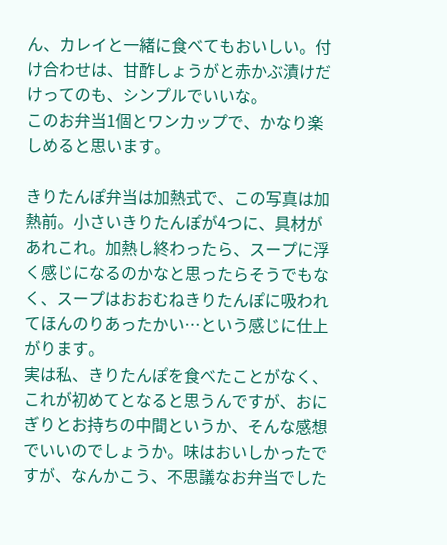ん、カレイと一緒に食べてもおいしい。付け合わせは、甘酢しょうがと赤かぶ漬けだけってのも、シンプルでいいな。
このお弁当1個とワンカップで、かなり楽しめると思います。

きりたんぽ弁当は加熱式で、この写真は加熱前。小さいきりたんぽが4つに、具材があれこれ。加熱し終わったら、スープに浮く感じになるのかなと思ったらそうでもなく、スープはおおむねきりたんぽに吸われてほんのりあったかい…という感じに仕上がります。
実は私、きりたんぽを食べたことがなく、これが初めてとなると思うんですが、おにぎりとお持ちの中間というか、そんな感想でいいのでしょうか。味はおいしかったですが、なんかこう、不思議なお弁当でした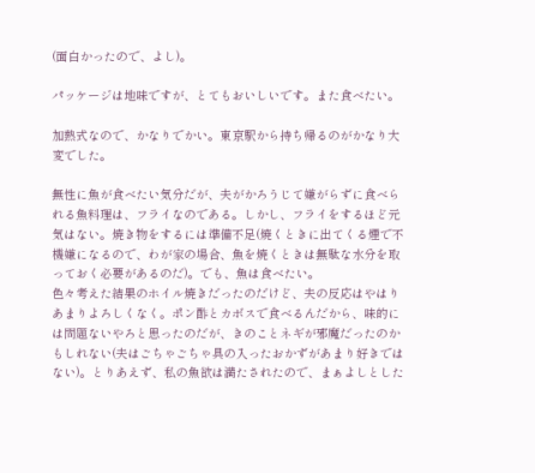(面白かったので、よし)。

パッケージは地味ですが、とてもおいしいです。また食べたい。

加熱式なので、かなりでかい。東京駅から持ち帰るのがかなり大変でした。

無性に魚が食べたい気分だが、夫がかろうじて嫌がらずに食べられる魚料理は、フライなのである。しかし、フライをするほど元気はない。焼き物をするには準備不足(焼くときに出てくる煙で不機嫌になるので、わが家の場合、魚を焼くときは無駄な水分を取っておく必要があるのだ)。でも、魚は食べたい。
色々考えた結果のホイル焼きだったのだけど、夫の反応はやはりあまりよろしくなく。ポン酢とカボスで食べるんだから、味的には問題ないやろと思ったのだが、きのことネギが邪魔だったのかもしれない(夫はごちゃごちゃ具の入ったおかずがあまり好きではない)。とりあえず、私の魚欲は満たされたので、まぁよしとした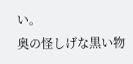い。
奥の怪しげな黒い物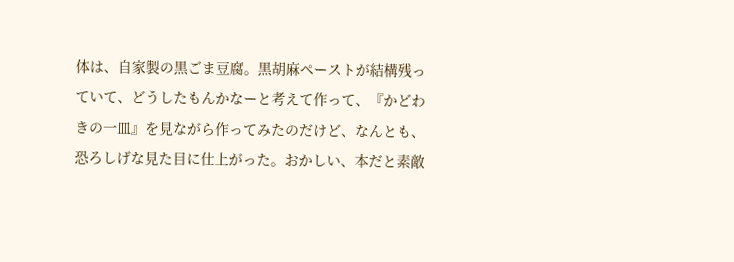体は、自家製の黒ごま豆腐。黒胡麻ペーストが結構残っていて、どうしたもんかなーと考えて作って、『かどわきの一皿』を見ながら作ってみたのだけど、なんとも、恐ろしげな見た目に仕上がった。おかしい、本だと素敵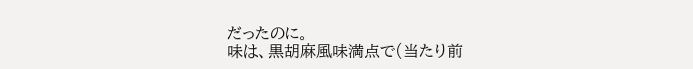だったのに。
味は、黒胡麻風味満点で(当たり前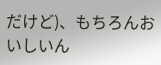だけど)、もちろんおいしいん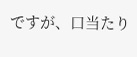ですが、口当たり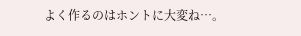よく作るのはホントに大変ね…。